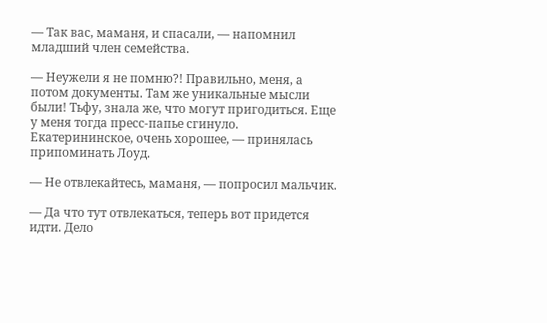— Так вас, маманя, и спасали, — напомнил младший член семейства.

— Неужели я не помню?! Правильно, меня, а потом документы. Там же уникальные мысли были! Тьфу, знала же, что могут пригодиться. Еще у меня тогда пресс-папье сгинуло. Екатерининское, очень хорошее, — принялась припоминать Лоуд.

— Не отвлекайтесь, маманя, — попросил мальчик.

— Да что тут отвлекаться, теперь вот придется идти. Дело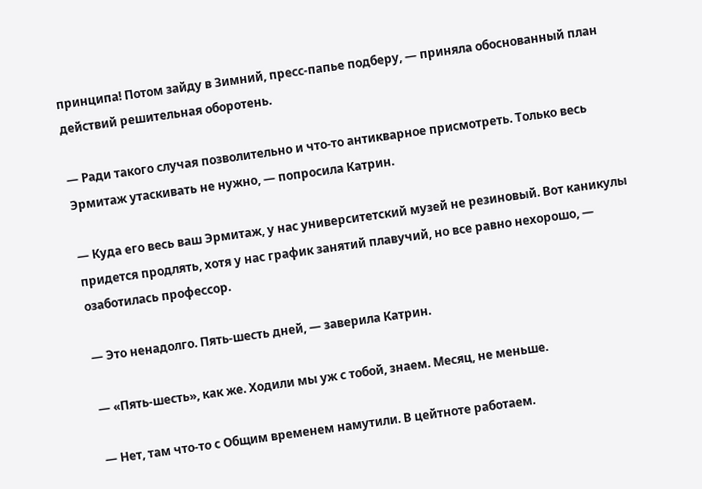принципа! Потом зайду в Зимний, пресс-папье подберу, — приняла обоснованный план действий решительная оборотень.

— Ради такого случая позволительно и что-то антикварное присмотреть. Только весь Эрмитаж утаскивать не нужно, — попросила Катрин.

— Куда его весь ваш Эрмитаж, у нас университетский музей не резиновый. Вот каникулы придется продлять, хотя у нас график занятий плавучий, но все равно нехорошо, — озаботилась профессор.

— Это ненадолго. Пять-шесть дней, — заверила Катрин.

— «Пять-шесть», как же. Ходили мы уж с тобой, знаем. Месяц, не меньше.

— Нет, там что-то с Общим временем намутили. В цейтноте работаем.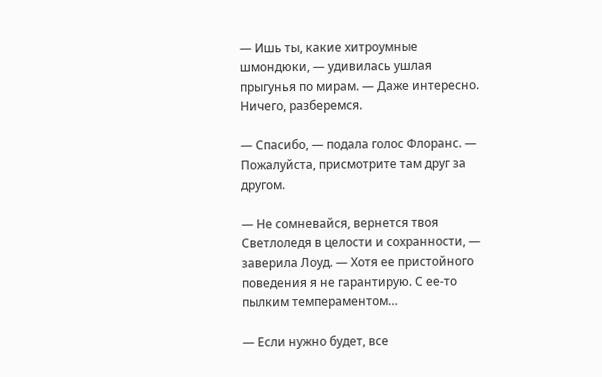— Ишь ты, какие хитроумные шмондюки, — удивилась ушлая прыгунья по мирам. — Даже интересно. Ничего, разберемся.

— Спасибо, — подала голос Флоранс. — Пожалуйста, присмотрите там друг за другом.

— Не сомневайся, вернется твоя Светлоледя в целости и сохранности, — заверила Лоуд. — Хотя ее пристойного поведения я не гарантирую. С ее-то пылким темпераментом…

— Если нужно будет, все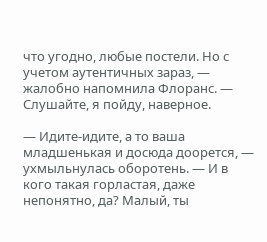что угодно, любые постели. Но с учетом аутентичных зараз, — жалобно напомнила Флоранс. — Слушайте, я пойду, наверное.

— Идите-идите, а то ваша младшенькая и досюда доорется, — ухмыльнулась оборотень. — И в кого такая горластая, даже непонятно, да? Малый, ты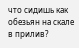что сидишь как обезьян на скале в прилив?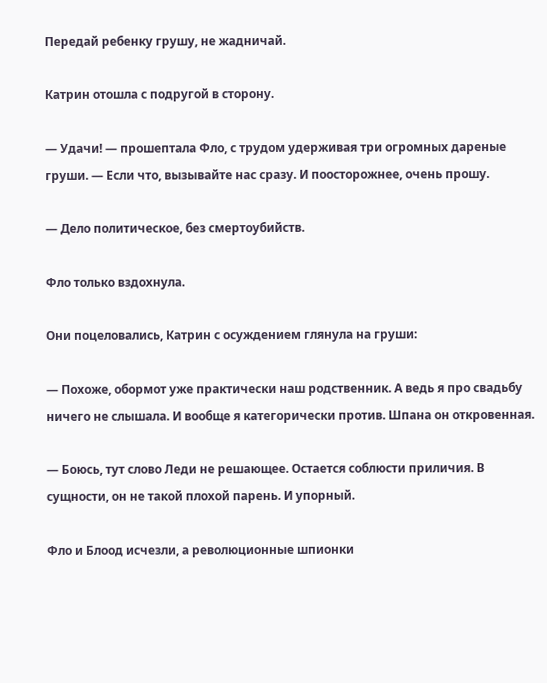Передай ребенку грушу, не жадничай.

Катрин отошла с подругой в сторону.

— Удачи! — прошептала Фло, с трудом удерживая три огромных дареные груши. — Если что, вызывайте нас сразу. И поосторожнее, очень прошу.

— Дело политическое, без смертоубийств.

Фло только вздохнула.

Они поцеловались, Катрин с осуждением глянула на груши:

— Похоже, обормот уже практически наш родственник. А ведь я про свадьбу ничего не слышала. И вообще я категорически против. Шпана он откровенная.

— Боюсь, тут слово Леди не решающее. Остается соблюсти приличия. В сущности, он не такой плохой парень. И упорный.

Фло и Блоод исчезли, а революционные шпионки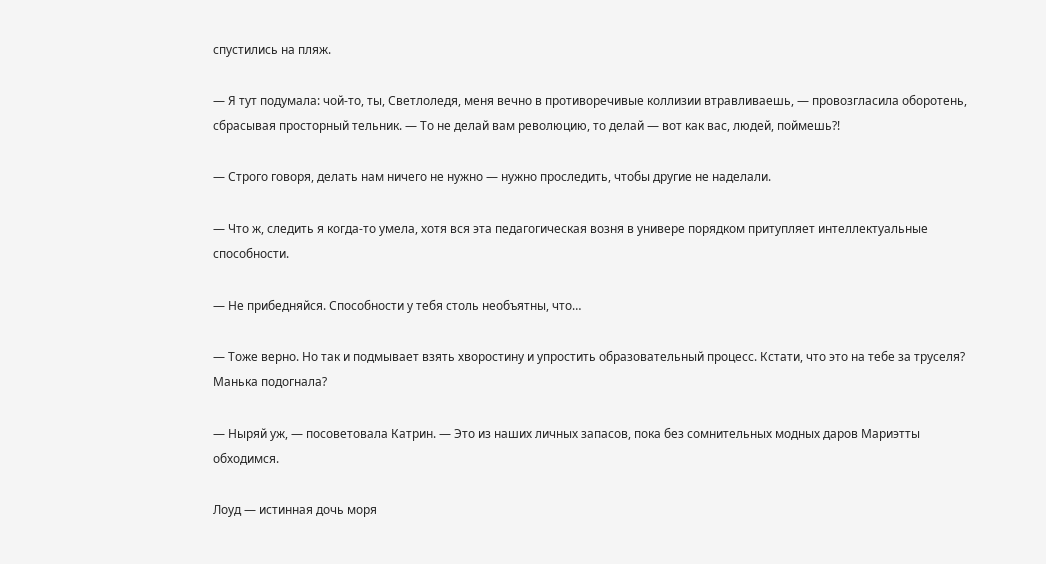спустились на пляж.

— Я тут подумала: чой-то, ты, Светлоледя, меня вечно в противоречивые коллизии втравливаешь, — провозгласила оборотень, сбрасывая просторный тельник. — То не делай вам революцию, то делай — вот как вас, людей, поймешь?!

— Строго говоря, делать нам ничего не нужно — нужно проследить, чтобы другие не наделали.

— Что ж, следить я когда-то умела, хотя вся эта педагогическая возня в универе порядком притупляет интеллектуальные способности.

— Не прибедняйся. Способности у тебя столь необъятны, что…

— Тоже верно. Но так и подмывает взять хворостину и упростить образовательный процесс. Кстати, что это на тебе за труселя? Манька подогнала?

— Ныряй уж, — посоветовала Катрин. — Это из наших личных запасов, пока без сомнительных модных даров Мариэтты обходимся.

Лоуд — истинная дочь моря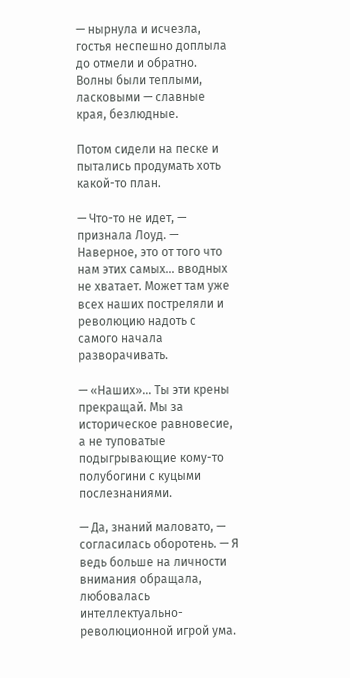— нырнула и исчезла, гостья неспешно доплыла до отмели и обратно. Волны были теплыми, ласковыми — славные края, безлюдные.

Потом сидели на песке и пытались продумать хоть какой-то план.

— Что-то не идет, — признала Лоуд. — Наверное, это от того что нам этих самых… вводных не хватает. Может там уже всех наших постреляли и революцию надоть с самого начала разворачивать.

— «Наших»… Ты эти крены прекращай. Мы за историческое равновесие, а не туповатые подыгрывающие кому-то полубогини с куцыми послезнаниями.

— Да, знаний маловато, — согласилась оборотень. — Я ведь больше на личности внимания обращала, любовалась интеллектуально-революционной игрой ума.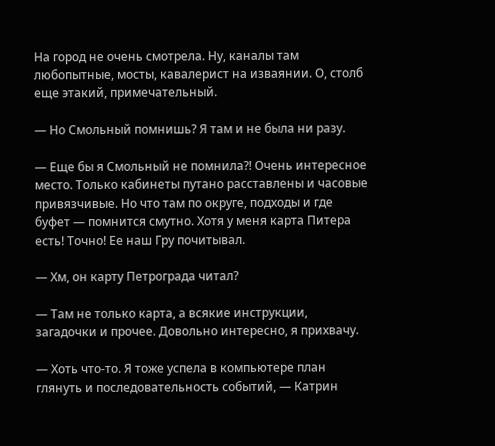На город не очень смотрела. Ну, каналы там любопытные, мосты, кавалерист на изваянии. О, столб еще этакий, примечательный.

— Но Смольный помнишь? Я там и не была ни разу.

— Еще бы я Смольный не помнила?! Очень интересное место. Только кабинеты путано расставлены и часовые привязчивые. Но что там по округе, подходы и где буфет — помнится смутно. Хотя у меня карта Питера есть! Точно! Ее наш Гру почитывал.

— Хм, он карту Петрограда читал?

— Там не только карта, а всякие инструкции, загадочки и прочее. Довольно интересно, я прихвачу.

— Хоть что-то. Я тоже успела в компьютере план глянуть и последовательность событий, — Катрин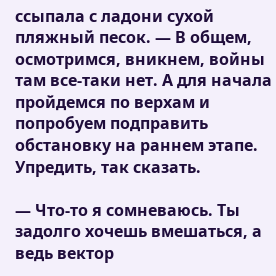ссыпала с ладони сухой пляжный песок. — В общем, осмотримся, вникнем, войны там все-таки нет. А для начала пройдемся по верхам и попробуем подправить обстановку на раннем этапе. Упредить, так сказать.

— Что-то я сомневаюсь. Ты задолго хочешь вмешаться, а ведь вектор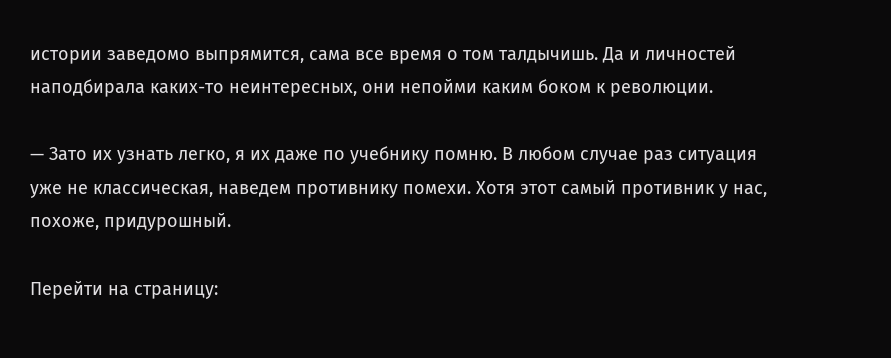истории заведомо выпрямится, сама все время о том талдычишь. Да и личностей наподбирала каких-то неинтересных, они непойми каким боком к революции.

— Зато их узнать легко, я их даже по учебнику помню. В любом случае раз ситуация уже не классическая, наведем противнику помехи. Хотя этот самый противник у нас, похоже, придурошный.

Перейти на страницу: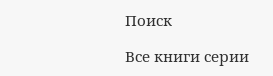Поиск

Все книги серии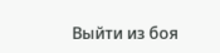Выйти из боя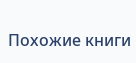Похожие книги